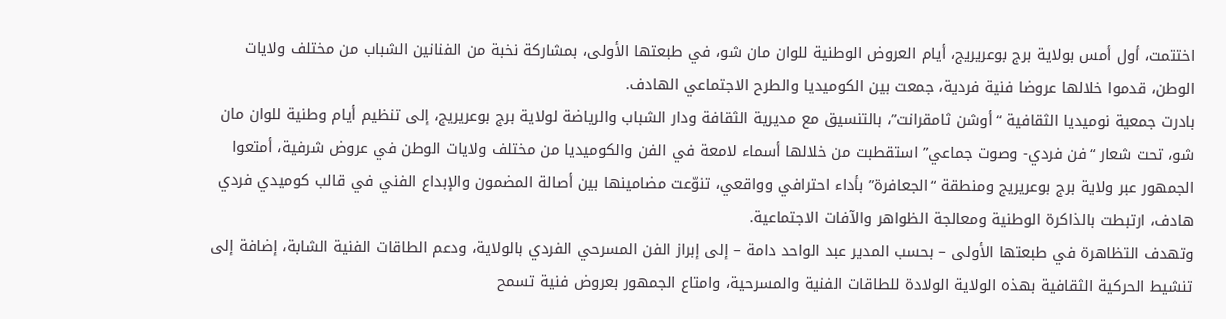اختتمت، أول أمس بولاية برج بوعريريج، أيام العروض الوطنية للوان مان شو، في طبعتها الأولى، بمشاركة نخبة من الفنانين الشباب من مختلف ولايات الوطن، قدموا خلالها عروضا فنية فردية، جمعت بين الكوميديا والطرح الاجتماعي الهادف.
بادرت جمعية نوميديا الثقافية “أوشن ثامقرانت”، بالتنسيق مع مديرية الثقافة ودار الشباب والرياضة لولاية برج بوعريريج، إلى تنظيم أيام وطنية للوان مان شو، تحت شعار “فن فردي- وصوت جماعي” استقطبت من خلالها أسماء لامعة في الفن والكوميديا من مختلف ولايات الوطن في عروض شرفية، أمتعوا الجمهور عبر ولاية برج بوعريريج ومنطقة “الجعافرة” بأداء احترافي وواقعي، تنوّعت مضامينها بين أصالة المضمون والإبداع الفني في قالب كوميدي فردي هادف، ارتبطت بالذاكرة الوطنية ومعالجة الظواهر والآفات الاجتماعية.
وتهدف التظاهرة في طبعتها الأولى – بحسب المدير عبد الواحد دامة – إلى إبراز الفن المسرحي الفردي بالولاية، ودعم الطاقات الفنية الشابة، إضافة إلى تنشيط الحركية الثقافية بهذه الولاية الولادة للطاقات الفنية والمسرحية، وامتاع الجمهور بعروض فنية تسمح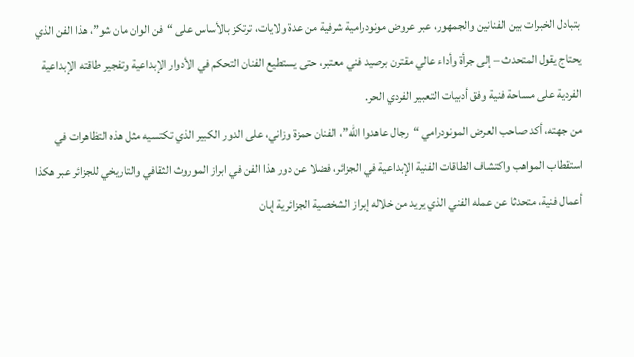بتبادل الخبرات بين الفنانين والجمهور، عبر عروض مونودرامية شرفية من عدة ولايات، ترتكز بالأساس على “فن الوان مان شو”، هذا الفن الذي يحتاج يقول المتحدث – إلى جرأة وأداء عالي مقترن برصيد فني معتبر، حتى يستطيع الفنان التحكم في الأدوار الإبداعية وتفجير طاقته الإبداعية الفردية على مساحة فنية وفق أدبيات التعبير الفردي الحر.
من جهته، أكد صاحب العرض المونودرامي “رجال عاهدوا الله”، الفنان حمزة وزاني، على الدور الكبير الذي تكتسيه مثل هذه التظاهرات في استقطاب المواهب واكتشاف الطاقات الفنية الإبداعية في الجزائر، فضلا عن دور هذا الفن في ابراز الموروث الثقافي والتاريخي للجزائر عبر هكذا أعمال فنية، متحدثا عن عمله الفني الذي يريد من خلاله إبراز الشخصية الجزائرية إبان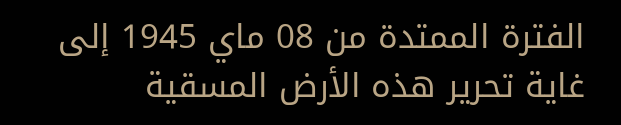الفترة الممتدة من 08 ماي 1945 إلى غاية تحرير هذه الأرض المسقية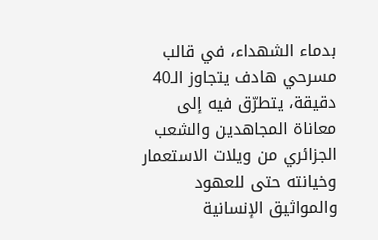بدماء الشهداء، في قالب مسرحي هادف يتجاوز الـ40 دقيقة، يتطرّق فيه إلى معاناة المجاهدين والشعب الجزائري من ويلات الاستعمار وخيانته حتى للعهود والمواثيق الإنسانية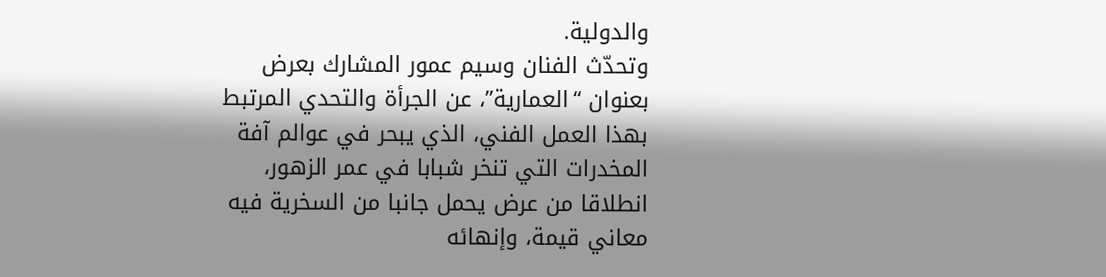والدولية.
وتحدّث الفنان وسيم عمور المشارك بعرض بعنوان “العمارية”، عن الجرأة والتحدي المرتبط بهذا العمل الفني، الذي يبحر في عوالم آفة المخدرات التي تنخر شبابا في عمر الزهور، انطلاقا من عرض يحمل جانبا من السخرية فيه معاني قيمة، وإنهائه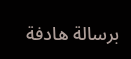برسالة هادفة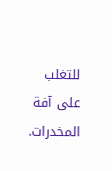للتغلب على آفة المخدرات.